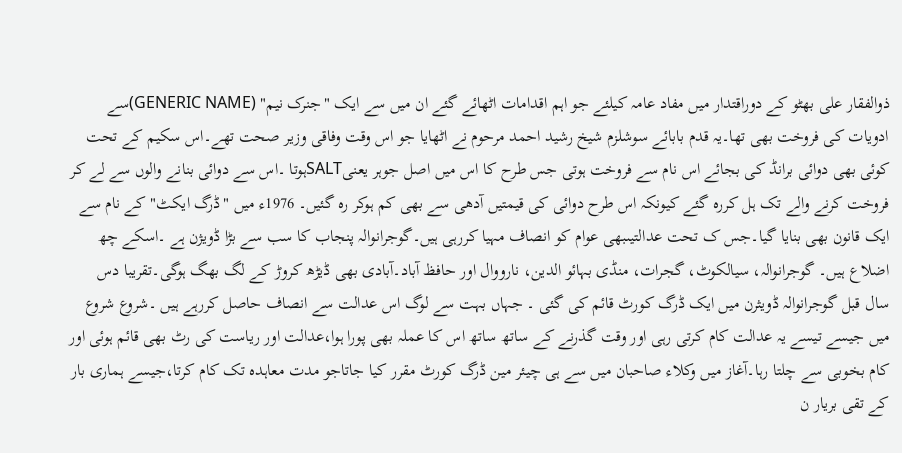ذوالفقار علی بھٹو کے دوراقتدار میں مفاد عامہ کیلئے جو اہم اقدامات اٹھائے گئے ان میں سے ایک "جنرک نیم" (GENERIC NAME)سے ادویات کی فروخت بھی تھا۔یہ قدم بابائے سوشلزم شیخ رشید احمد مرحوم نے اٹھایا جو اس وقت وفاقی وزیر صحت تھے۔اس سکیم کے تحت کوئی بھی دوائی برانڈ کی بجائے اس نام سے فروخت ہوتی جس طرح کا اس میں اصل جوہر یعنیSALTہوتا ۔اس سے دوائی بنانے والوں سے لے کر فروخت کرنے والے تک ہل کررہ گئے کیونکہ اس طرح دوائی کی قیمتیں آدھی سے بھی کم ہوکر رہ گئیں۔ 1976ء میں "ڈرگ ایکٹ"کے نام سے ایک قانون بھی بنایا گیا۔جس ک تحت عدالتیںبھی عوام کو انصاف مہیا کررہی ہیں۔گوجرانوالہ پنجاب کا سب سے بڑا ڈویژن ہے ۔اسکے چھ اضلاع ہیں۔ گوجرانوالہ، سیالکوٹ، گجرات، منڈی بہائو الدین، نارووال اور حافظ آباد۔آبادی بھی ڈیڑھ کروڑ کے لگ بھگ ہوگی۔تقریبا دس سال قبل گوجرانوالہ ڈویثرن میں ایک ڈرگ کورٹ قائم کی گئی ۔ جہاں بہت سے لوگ اس عدالت سے انصاف حاصل کررہے ہیں ۔شروع شروع میں جیسے تیسے یہ عدالت کام کرتی رہی اور وقت گذرنے کے ساتھ ساتھ اس کا عملہ بھی پورا ہوا،عدالت اور ریاست کی رٹ بھی قائم ہوئی اور کام بخوبی سے چلتا رہا۔آغاز میں وکلاء صاحبان میں سے ہی چیئر مین ڈرگ کورٹ مقرر کیا جاتاجو مدت معاہدہ تک کام کرتا،جیسے ہماری بار کے تقی بریار ن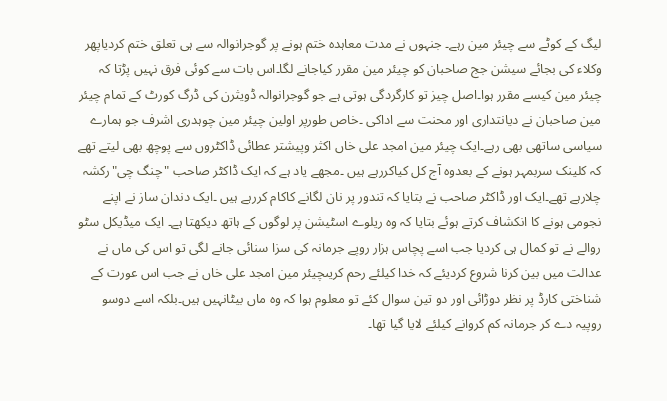لیگ کے کوٹے سے چیئر مین رہے۔ جنہوں نے مدت معاہدہ ختم ہونے پر گوجرانوالہ سے ہی تعلق ختم کردیاپھر وکلاء کی بجائے سیشن جج صاحبان کو چیئر مین مقرر کیاجانے لگا۔اس بات سے کوئی فرق نہیں پڑتا کہ چیئر مین کیسے مقرر ہوا۔اصل چیز تو کارگردگی ہوتی ہے جو گوجرانوالہ ڈویثرن کی ڈرگ کورٹ کے تمام چیئر مین صاحبان نے دیانتداری اور محنت سے اداکی ۔خاص طورپر اولین چیئر مین چوہدری اشرف جو ہمارے سیاسی ساتھی بھی رہے۔ایک چیئر مین امجد علی خاں اکثر وپیشتر عطائی ڈاکٹروں سے پوچھ بھی لیتے تھے کہ کلینک سربمہر ہونے کے بعدوہ آج کل کیاکررہے ہیں ۔مجھے یاد ہے کہ ایک ڈاکٹر صاحب "چنگ چی"رکشہ چلارہے تھے۔ایک اور ڈاکٹر صاحب نے بتایا کہ تندور پر نان لگانے کاکام کررہے ہیں ۔ایک دندان ساز نے اپنے نجومی ہونے کا انکشاف کرتے ہوئے بتایا کہ وہ ریلوے اسٹیشن پر لوگوں کے ہاتھ دیکھتا ہے۔ ایک میڈیکل سٹو روالے نے تو کمال ہی کردیا جب اسے پچاس ہزار روپے جرمانہ کی سزا سنائی جانے لگی تو اس کی ماں نے عدالت میں بین کرنا شروع کردیئے کہ خدا کیلئے رحم کریںچیئر مین امجد علی خاں نے جب اس عورت کے شناختی کارڈ پر نظر دوڑائی اور دو تین سوال کئے تو معلوم ہوا کہ وہ ماں بیٹانہیں ہیں۔بلکہ اسے دوسو روپیہ دے کر جرمانہ کم کروانے کیلئے لایا گیا تھا۔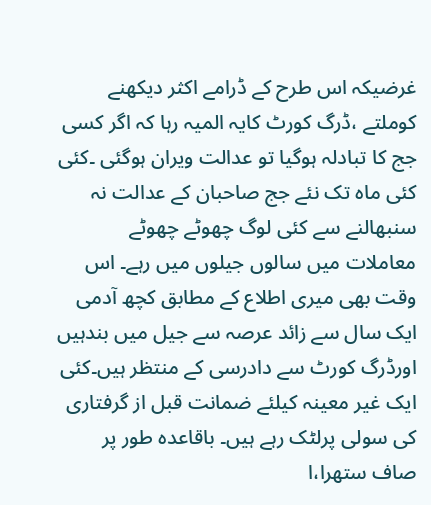غرضیکہ اس طرح کے ڈرامے اکثر دیکھنے کوملتے ،ڈرگ کورٹ کایہ المیہ رہا کہ اگر کسی جج کا تبادلہ ہوگیا تو عدالت ویران ہوگئی ۔کئی کئی ماہ تک نئے جج صاحبان کے عدالت نہ سنبھالنے سے کئی لوگ چھوٹے چھوٹے معاملات میں سالوں جیلوں میں رہے۔ اس وقت بھی میری اطلاع کے مطابق کچھ آدمی ایک سال سے زائد عرصہ سے جیل میں بندہیں اورڈرگ کورٹ سے دادرسی کے منتظر ہیں۔کئی ایک غیر معینہ کیلئے ضمانت قبل از گرفتاری کی سولی پرلٹک رہے ہیں۔ باقاعدہ طور پر صاف ستھرا،ا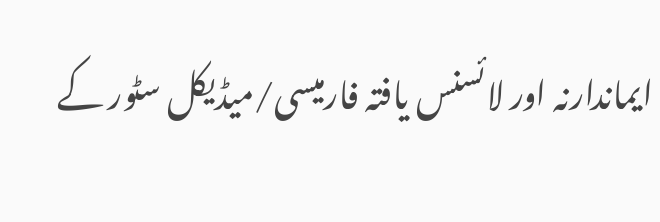ایماندارنہ اور لائسنس یافتہ فارمیسی/میڈیکل سٹور کے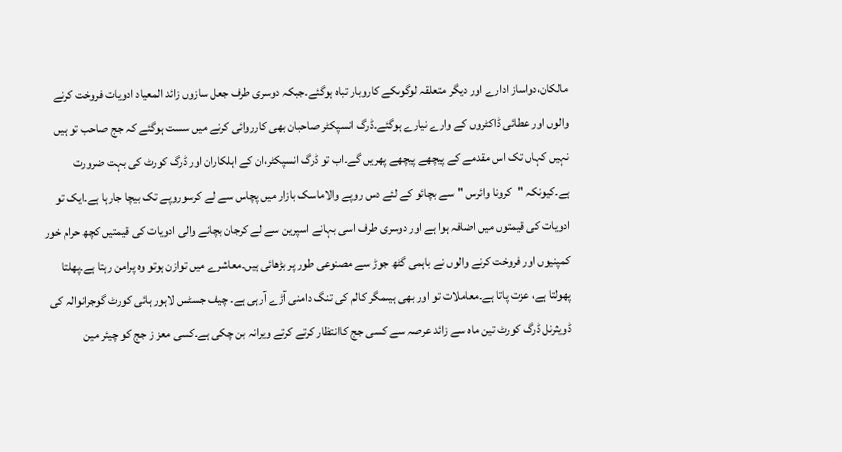مالکان،دواساز ادارے اور دیگر متعلقہ لوگوںکے کاروبار تباہ ہوگئے۔جبکہ دوسری طرف جعل سازوں زائد المعیاد ادویات فروخت کرنے والوں اور عطائی ڈاکٹروں کے وارے نیارے ہوگئے۔ڈرگ انسپکٹر صاحبان بھی کارروائی کرنے میں سست ہوگئے کہ جج صاحب تو ہیں نہیں کہاں تک اس مقدمے کے پیچھے پیچھے پھریں گے۔اب تو ڈرگ انسپکٹر،ان کے اہلکاران اور ڈرگ کورٹ کی بہت ضرورت ہے۔کیونکہ "کرونا وائرس "سے بچائو کے لئے دس روپے والاماسک بازار میں پچاس سے لے کرسوروپے تک بیچا جارہا ہے۔ایک تو ادویات کی قیمتوں میں اضافہ ہوا ہے اور دوسری طرف اسی بہانے اسپرین سے لے کرجان بچانے والی ادویات کی قیمتیں کچھ حرام خور کمپنیوں اور فروخت کرنے والوں نے باہمی گٹھ جوڑ سے مصنوعی طور پر بڑھائی ہیں۔معاشرے میں توازن ہوتو وہ پرامن رہتا ہے۔پھلتا پھولتا ہے، عزت پاتا ہے۔معاملات تو اور بھی ہیںمگر کالم کی تنگ دامنی آڑے آرہی ہے۔ چیف جسٹس لاہور ہائی کورٹ گوجرانوالہ کی ڈویثرنل ڈرگ کورٹ تین ماہ سے زائد عرصہ سے کسی جج کاانتظار کرتے کرتے ویرانہ بن چکی ہے۔کسی معز ز جج کو چیئر مین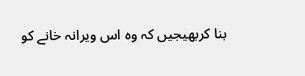بنا کربھیجیں کہ وہ اس ویرانہ خانے کو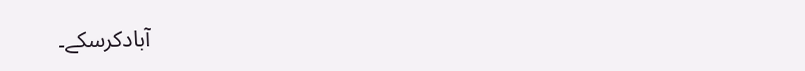آبادکرسکے۔